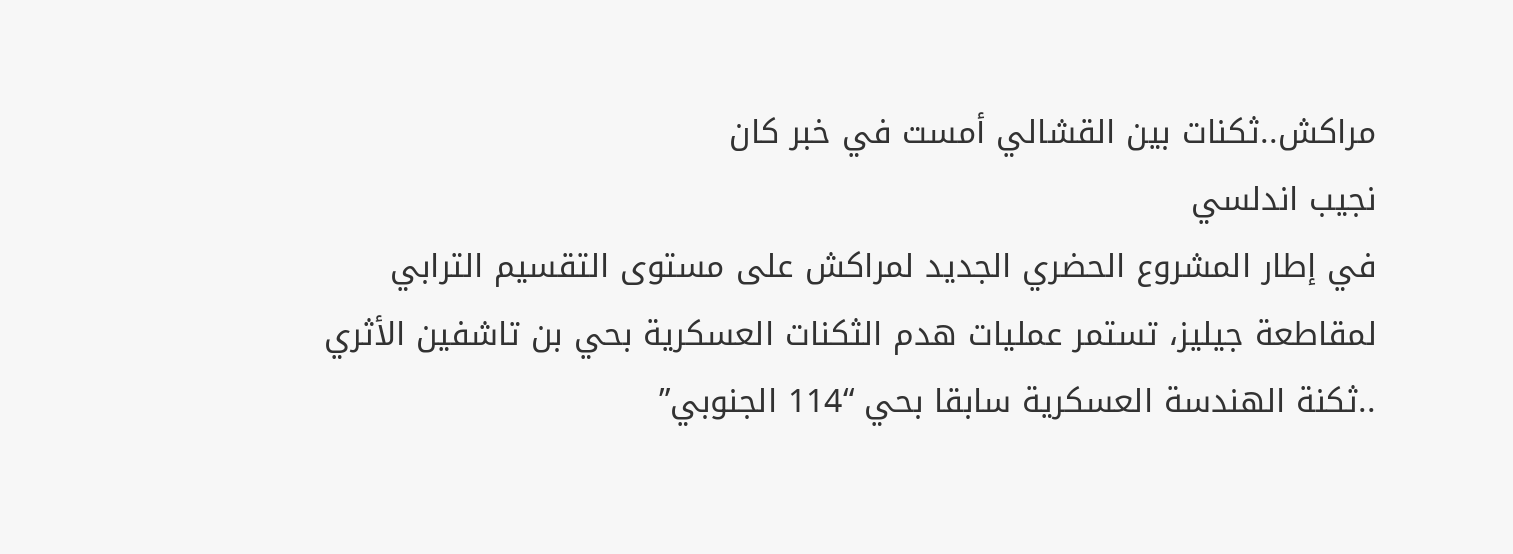مراكش..ثكنات بين القشالي أمست في خبر كان
نجيب اندلسي
في إطار المشروع الحضري الجديد لمراكش على مستوى التقسيم الترابي لمقاطعة جيليز، تستمر عمليات هدم الثكنات العسكرية بحي بن تاشفين الأثري ..ثكنة الهندسة العسكرية سابقا بحي “114 الجنوبي”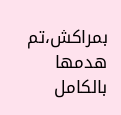بمراكش،تم هدمها بالكامل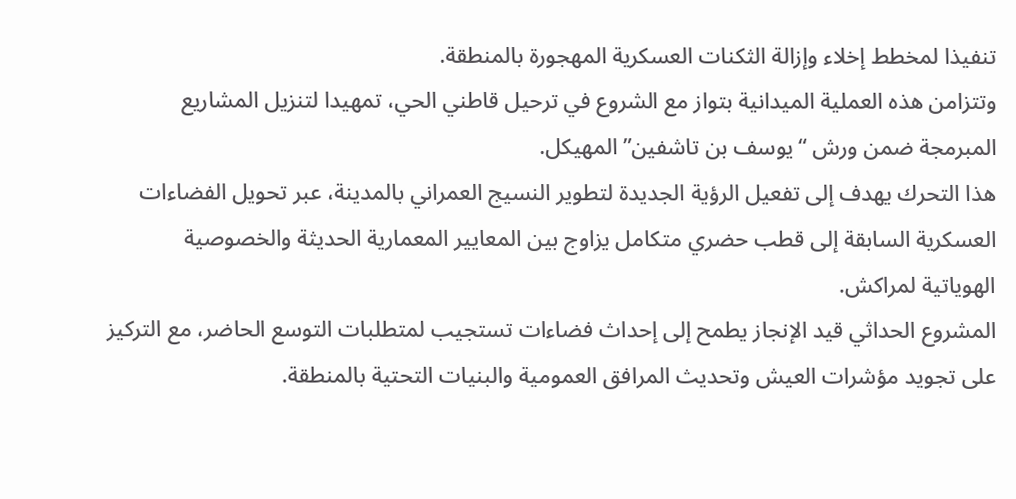تنفيذا لمخطط إخلاء وإزالة الثكنات العسكرية المهجورة بالمنطقة.
وتتزامن هذه العملية الميدانية بتواز مع الشروع في ترحيل قاطني الحي، تمهيدا لتنزيل المشاريع المبرمجة ضمن ورش “يوسف بن تاشفين” المهيكل.
هذا التحرك يهدف إلى تفعيل الرؤية الجديدة لتطوير النسيج العمراني بالمدينة، عبر تحويل الفضاءات العسكرية السابقة إلى قطب حضري متكامل يزاوج بين المعايير المعمارية الحديثة والخصوصية الهوياتية لمراكش.
المشروع الحداثي قيد الإنجاز يطمح إلى إحداث فضاءات تستجيب لمتطلبات التوسع الحاضر، مع التركيز على تجويد مؤشرات العيش وتحديث المرافق العمومية والبنيات التحتية بالمنطقة.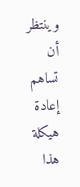وينتظر أن تساهم إعادة هيكلة هذا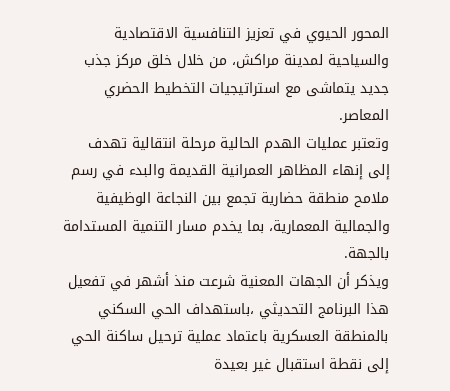المحور الحيوي في تعزيز التنافسية الاقتصادية والسياحية لمدينة مراكش، من خلال خلق مركز جذب جديد يتماشى مع استراتيجيات التخطيط الحضري المعاصر.
وتعتبر عمليات الهدم الحالية مرحلة انتقالية تهدف إلى إنهاء المظاهر العمرانية القديمة والبدء في رسم ملامح منطقة حضارية تجمع بين النجاعة الوظيفية والجمالية المعمارية، بما يخدم مسار التنمية المستدامة بالجهة.
ويذكر أن الجهات المعنية شرعت منذ أشهر في تفعيل هذا البرنامج التحديثي ،باستهداف الحي السكني بالمنطقة العسكرية باعتماد عملية ترحيل ساكنة الحي إلى نقطة استقبال غير بعيدة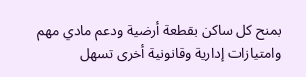بمنح كل ساكن بقطعة أرضية ودعم مادي مهم وامتيازات إدارية وقانونية أخرى تسهل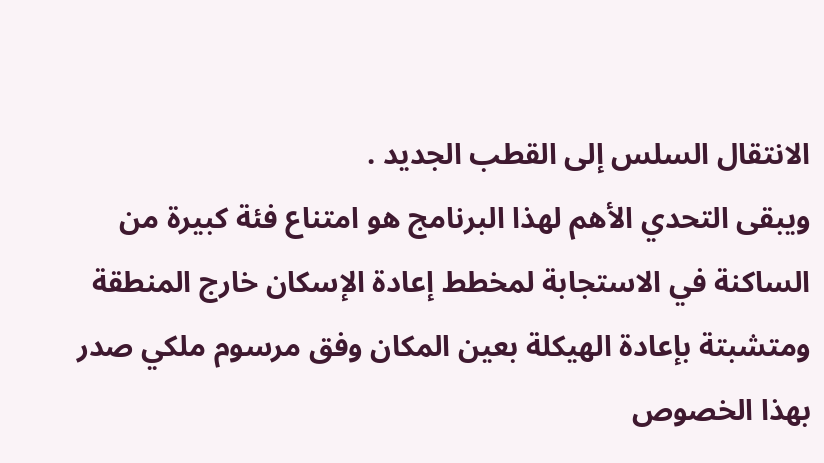الانتقال السلس إلى القطب الجديد .
ويبقى التحدي الأهم لهذا البرنامج هو امتناع فئة كبيرة من الساكنة في الاستجابة لمخطط إعادة الإسكان خارج المنطقة ومتشبتة بإعادة الهيكلة بعين المكان وفق مرسوم ملكي صدر بهذا الخصوص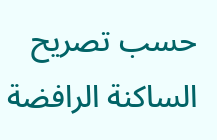حسب تصريح الساكنة الرافضة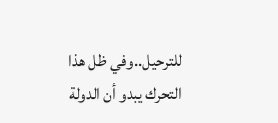للترحيل..وفي ظل هذا التحرك يبدو أن الدولة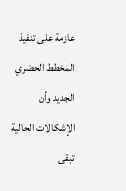عازمة على تنفيذ المخطط الحضري الجديد وأن الإشكالات الحالية تبقى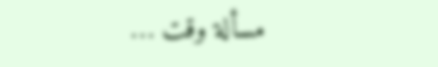مسألة وقت …